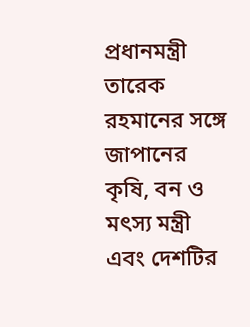প্রধানমন্ত্রী তারেক রহমানের সঙ্গে জাপানের কৃষি, বন ও মৎস্য মন্ত্রী এবং দেশটির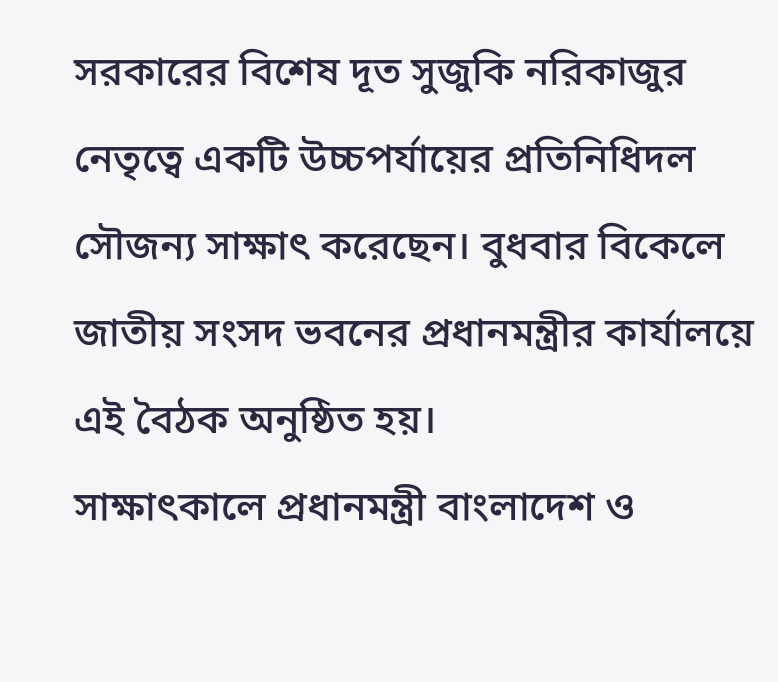সরকারের বিশেষ দূত সুজুকি নরিকাজুর নেতৃত্বে একটি উচ্চপর্যায়ের প্রতিনিধিদল সৌজন্য সাক্ষাৎ করেছেন। বুধবার বিকেলে জাতীয় সংসদ ভবনের প্রধানমন্ত্রীর কার্যালয়ে এই বৈঠক অনুষ্ঠিত হয়।
সাক্ষাৎকালে প্রধানমন্ত্রী বাংলাদেশ ও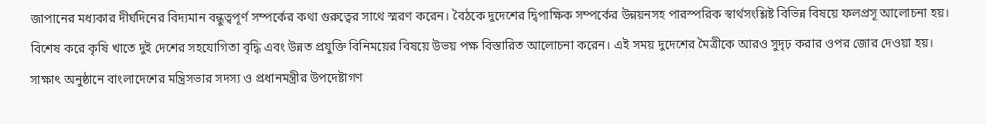জাপানের মধ্যকার দীর্ঘদিনের বিদ্যমান বন্ধুত্বপূর্ণ সম্পর্কের কথা গুরুত্বের সাথে স্মরণ করেন। বৈঠকে দুদেশের দ্বিপাক্ষিক সম্পর্কের উন্নয়নসহ পারস্পরিক স্বার্থসংশ্লিষ্ট বিভিন্ন বিষয়ে ফলপ্রসূ আলোচনা হয়।
বিশেষ করে কৃষি খাতে দুই দেশের সহযোগিতা বৃদ্ধি এবং উন্নত প্রযুক্তি বিনিময়ের বিষয়ে উভয় পক্ষ বিস্তারিত আলোচনা করেন। এই সময় দুদেশের মৈত্রীকে আরও সুদৃঢ় করার ওপর জোর দেওয়া হয়।
সাক্ষাৎ অনুষ্ঠানে বাংলাদেশের মন্ত্রিসভার সদস্য ও প্রধানমন্ত্রীর উপদেষ্টাগণ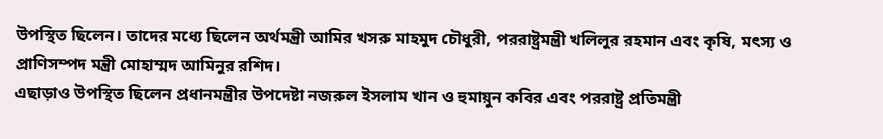উপস্থিত ছিলেন। তাদের মধ্যে ছিলেন অর্থমন্ত্রী আমির খসরু মাহমুদ চৌধুরী, পররাষ্ট্রমন্ত্রী খলিলুর রহমান এবং কৃষি, মৎস্য ও প্রাণিসম্পদ মন্ত্রী মোহাম্মদ আমিনুর রশিদ।
এছাড়াও উপস্থিত ছিলেন প্রধানমন্ত্রীর উপদেষ্টা নজরুল ইসলাম খান ও হুমায়ুন কবির এবং পররাষ্ট্র প্রতিমন্ত্রী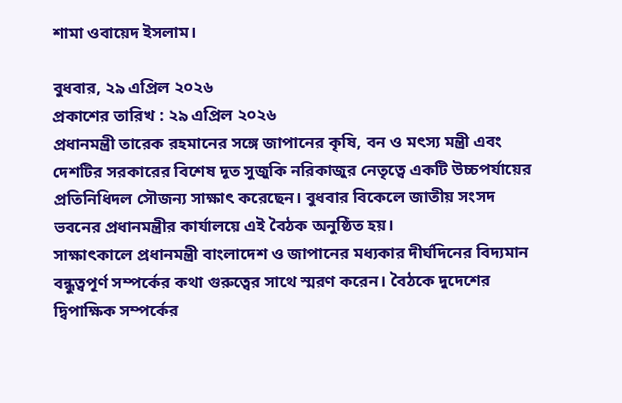শামা ওবায়েদ ইসলাম।

বুধবার, ২৯ এপ্রিল ২০২৬
প্রকাশের তারিখ : ২৯ এপ্রিল ২০২৬
প্রধানমন্ত্রী তারেক রহমানের সঙ্গে জাপানের কৃষি, বন ও মৎস্য মন্ত্রী এবং দেশটির সরকারের বিশেষ দূত সুজুকি নরিকাজুর নেতৃত্বে একটি উচ্চপর্যায়ের প্রতিনিধিদল সৌজন্য সাক্ষাৎ করেছেন। বুধবার বিকেলে জাতীয় সংসদ ভবনের প্রধানমন্ত্রীর কার্যালয়ে এই বৈঠক অনুষ্ঠিত হয়।
সাক্ষাৎকালে প্রধানমন্ত্রী বাংলাদেশ ও জাপানের মধ্যকার দীর্ঘদিনের বিদ্যমান বন্ধুত্বপূর্ণ সম্পর্কের কথা গুরুত্বের সাথে স্মরণ করেন। বৈঠকে দুদেশের দ্বিপাক্ষিক সম্পর্কের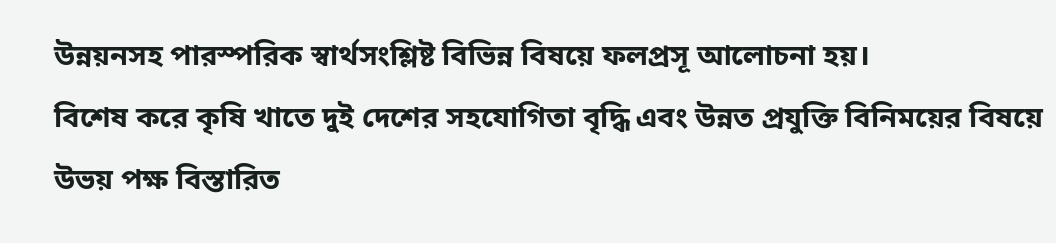উন্নয়নসহ পারস্পরিক স্বার্থসংশ্লিষ্ট বিভিন্ন বিষয়ে ফলপ্রসূ আলোচনা হয়।
বিশেষ করে কৃষি খাতে দুই দেশের সহযোগিতা বৃদ্ধি এবং উন্নত প্রযুক্তি বিনিময়ের বিষয়ে উভয় পক্ষ বিস্তারিত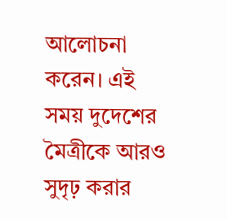আলোচনা করেন। এই সময় দুদেশের মৈত্রীকে আরও সুদৃঢ় করার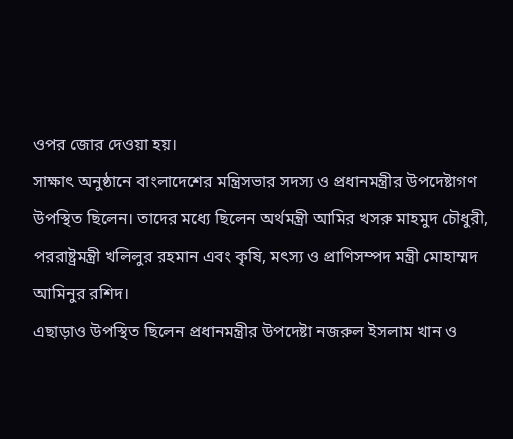ওপর জোর দেওয়া হয়।
সাক্ষাৎ অনুষ্ঠানে বাংলাদেশের মন্ত্রিসভার সদস্য ও প্রধানমন্ত্রীর উপদেষ্টাগণ উপস্থিত ছিলেন। তাদের মধ্যে ছিলেন অর্থমন্ত্রী আমির খসরু মাহমুদ চৌধুরী, পররাষ্ট্রমন্ত্রী খলিলুর রহমান এবং কৃষি, মৎস্য ও প্রাণিসম্পদ মন্ত্রী মোহাম্মদ আমিনুর রশিদ।
এছাড়াও উপস্থিত ছিলেন প্রধানমন্ত্রীর উপদেষ্টা নজরুল ইসলাম খান ও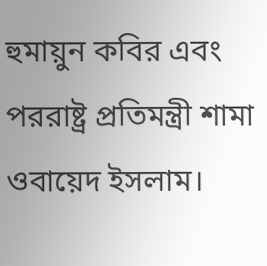হুমায়ুন কবির এবং পররাষ্ট্র প্রতিমন্ত্রী শামা ওবায়েদ ইসলাম।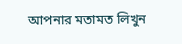আপনার মতামত লিখুন